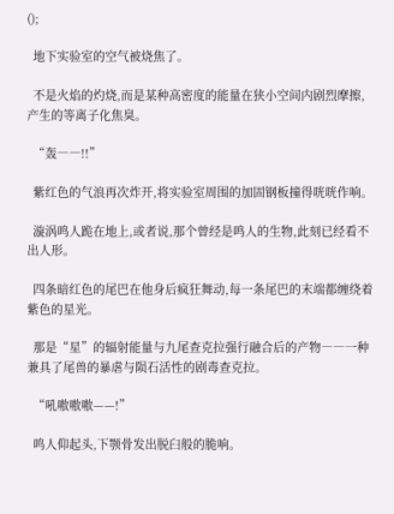();

  地下实验室的空气被烧焦了。

  不是火焰的灼烧,而是某种高密度的能量在狭小空间内剧烈摩擦,产生的等离子化焦臭。

  “轰――!!”

  紫红色的气浪再次炸开,将实验室周围的加固钢板撞得咣咣作响。

  漩涡鸣人跪在地上,或者说,那个曾经是鸣人的生物,此刻已经看不出人形。

  四条暗红色的尾巴在他身后疯狂舞动,每一条尾巴的末端都缠绕着紫色的星光。

  那是“星”的辐射能量与九尾查克拉强行融合后的产物――一种兼具了尾兽的暴虐与陨石活性的剧毒查克拉。

  “吼嗷嗷嗷——!”

  鸣人仰起头,下颚骨发出脱臼般的脆响。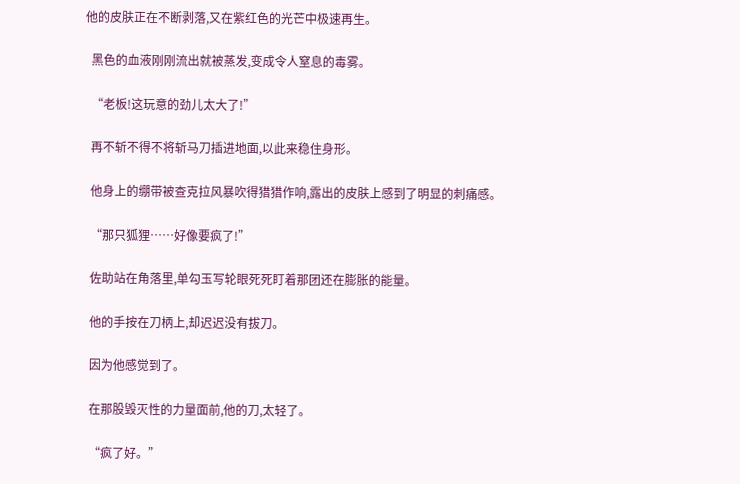他的皮肤正在不断剥落,又在紫红色的光芒中极速再生。

  黑色的血液刚刚流出就被蒸发,变成令人窒息的毒雾。

  “老板!这玩意的劲儿太大了!”

  再不斩不得不将斩马刀插进地面,以此来稳住身形。

  他身上的绷带被查克拉风暴吹得猎猎作响,露出的皮肤上感到了明显的刺痛感。

  “那只狐狸……好像要疯了!”

  佐助站在角落里,单勾玉写轮眼死死盯着那团还在膨胀的能量。

  他的手按在刀柄上,却迟迟没有拔刀。

  因为他感觉到了。

  在那股毁灭性的力量面前,他的刀,太轻了。

  “疯了好。”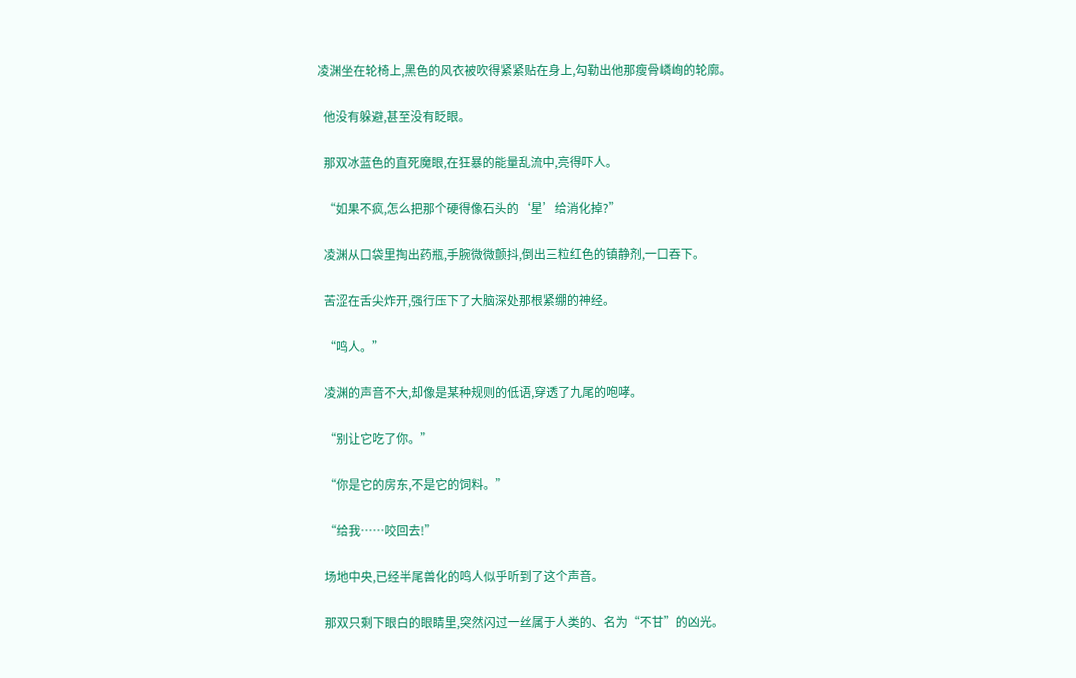凌渊坐在轮椅上,黑色的风衣被吹得紧紧贴在身上,勾勒出他那瘦骨嶙峋的轮廓。

  他没有躲避,甚至没有眨眼。

  那双冰蓝色的直死魔眼,在狂暴的能量乱流中,亮得吓人。

  “如果不疯,怎么把那个硬得像石头的‘星’给消化掉?”

  凌渊从口袋里掏出药瓶,手腕微微颤抖,倒出三粒红色的镇静剂,一口吞下。

  苦涩在舌尖炸开,强行压下了大脑深处那根紧绷的神经。

  “鸣人。”

  凌渊的声音不大,却像是某种规则的低语,穿透了九尾的咆哮。

  “别让它吃了你。”

  “你是它的房东,不是它的饲料。”

  “给我……咬回去!”

  场地中央,已经半尾兽化的鸣人似乎听到了这个声音。

  那双只剩下眼白的眼睛里,突然闪过一丝属于人类的、名为“不甘”的凶光。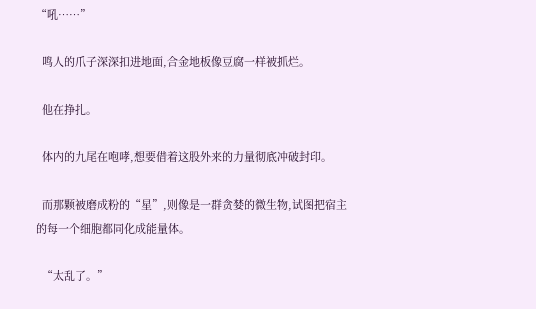“吼……”

  鸣人的爪子深深扣进地面,合金地板像豆腐一样被抓烂。

  他在挣扎。

  体内的九尾在咆哮,想要借着这股外来的力量彻底冲破封印。

  而那颗被磨成粉的“星”,则像是一群贪婪的微生物,试图把宿主的每一个细胞都同化成能量体。

  “太乱了。”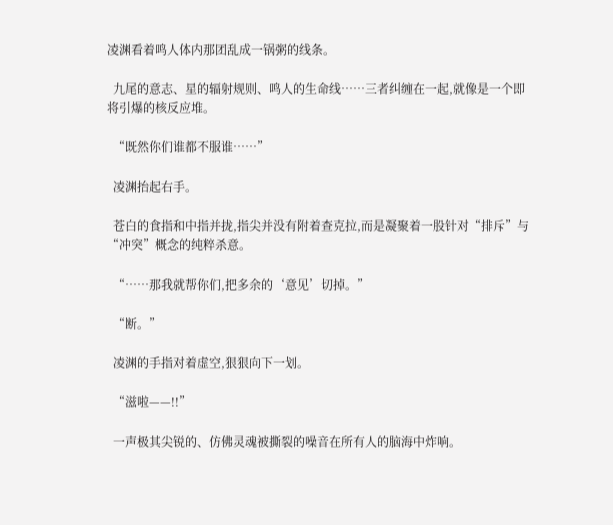凌渊看着鸣人体内那团乱成一锅粥的线条。

  九尾的意志、星的辐射规则、鸣人的生命线……三者纠缠在一起,就像是一个即将引爆的核反应堆。

  “既然你们谁都不服谁……”

  凌渊抬起右手。

  苍白的食指和中指并拢,指尖并没有附着查克拉,而是凝聚着一股针对“排斥”与“冲突”概念的纯粹杀意。

  “……那我就帮你们,把多余的‘意见’切掉。”

  “断。”

  凌渊的手指对着虚空,狠狠向下一划。

  “滋啦——!!”

  一声极其尖锐的、仿佛灵魂被撕裂的噪音在所有人的脑海中炸响。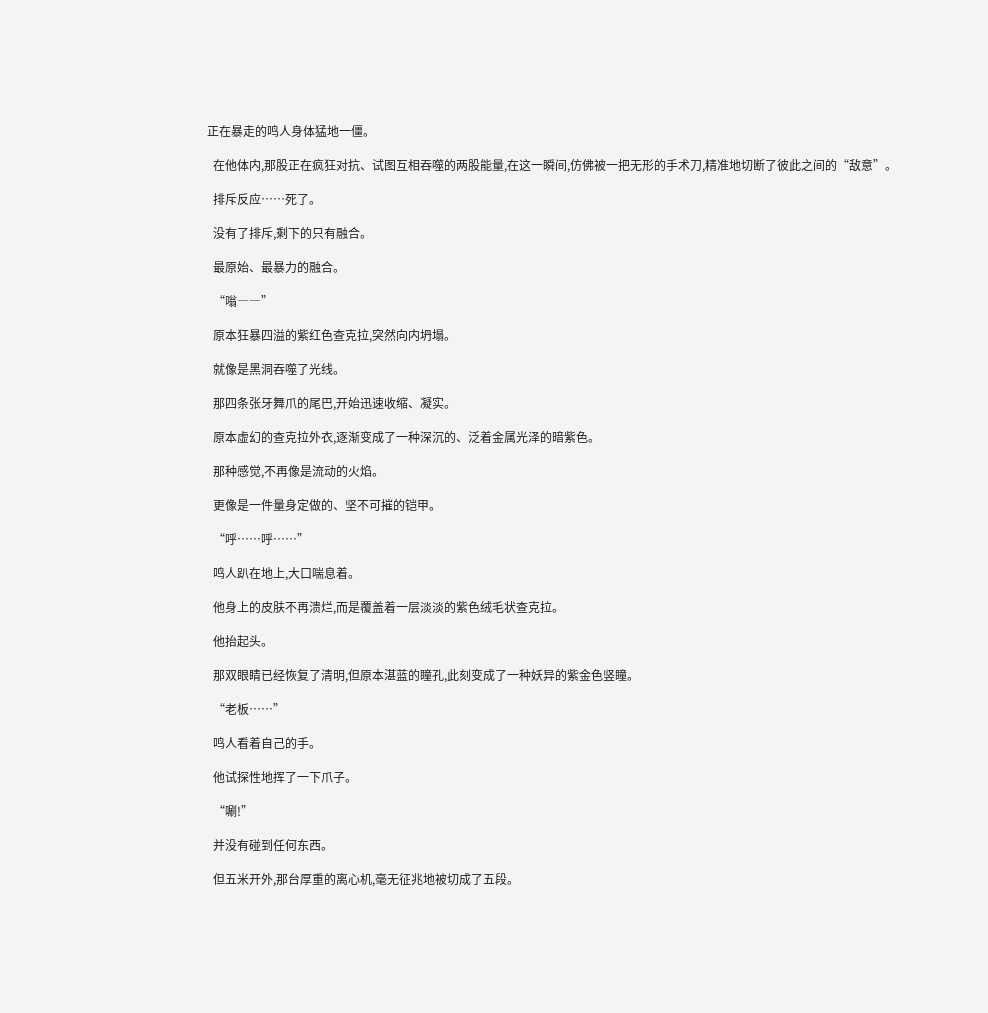正在暴走的鸣人身体猛地一僵。

  在他体内,那股正在疯狂对抗、试图互相吞噬的两股能量,在这一瞬间,仿佛被一把无形的手术刀,精准地切断了彼此之间的“敌意”。

  排斥反应……死了。

  没有了排斥,剩下的只有融合。

  最原始、最暴力的融合。

  “嗡――”

  原本狂暴四溢的紫红色查克拉,突然向内坍塌。

  就像是黑洞吞噬了光线。

  那四条张牙舞爪的尾巴,开始迅速收缩、凝实。

  原本虚幻的查克拉外衣,逐渐变成了一种深沉的、泛着金属光泽的暗紫色。

  那种感觉,不再像是流动的火焰。

  更像是一件量身定做的、坚不可摧的铠甲。

  “呼……呼……”

  鸣人趴在地上,大口喘息着。

  他身上的皮肤不再溃烂,而是覆盖着一层淡淡的紫色绒毛状查克拉。

  他抬起头。

  那双眼睛已经恢复了清明,但原本湛蓝的瞳孔,此刻变成了一种妖异的紫金色竖瞳。

  “老板……”

  鸣人看着自己的手。

  他试探性地挥了一下爪子。

  “唰!”

  并没有碰到任何东西。

  但五米开外,那台厚重的离心机,毫无征兆地被切成了五段。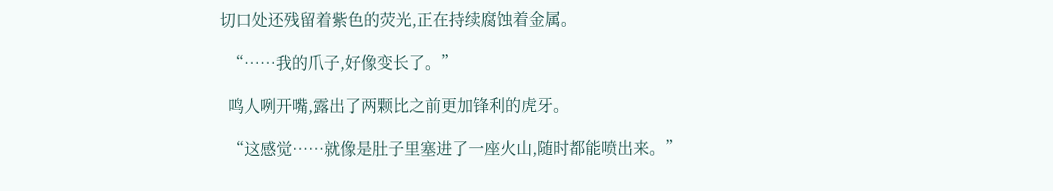切口处还残留着紫色的荧光,正在持续腐蚀着金属。

  “……我的爪子,好像变长了。”

  鸣人咧开嘴,露出了两颗比之前更加锋利的虎牙。

  “这感觉……就像是肚子里塞进了一座火山,随时都能喷出来。”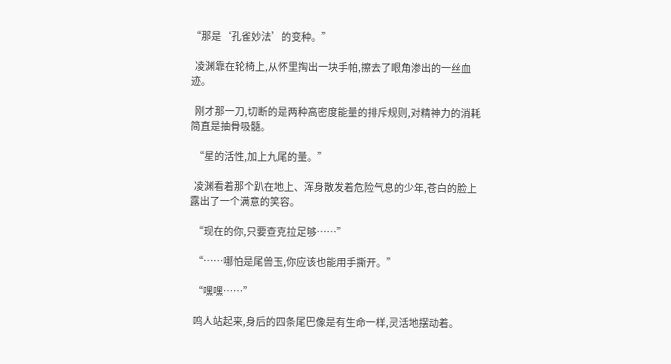“那是‘孔雀妙法’的变种。”

  凌渊靠在轮椅上,从怀里掏出一块手帕,擦去了眼角渗出的一丝血迹。

  刚才那一刀,切断的是两种高密度能量的排斥规则,对精神力的消耗简直是抽骨吸髓。

  “星的活性,加上九尾的量。”

  凌渊看着那个趴在地上、浑身散发着危险气息的少年,苍白的脸上露出了一个满意的笑容。

  “现在的你,只要查克拉足够……”

  “……哪怕是尾兽玉,你应该也能用手撕开。”

  “嘿嘿……”

  鸣人站起来,身后的四条尾巴像是有生命一样,灵活地摆动着。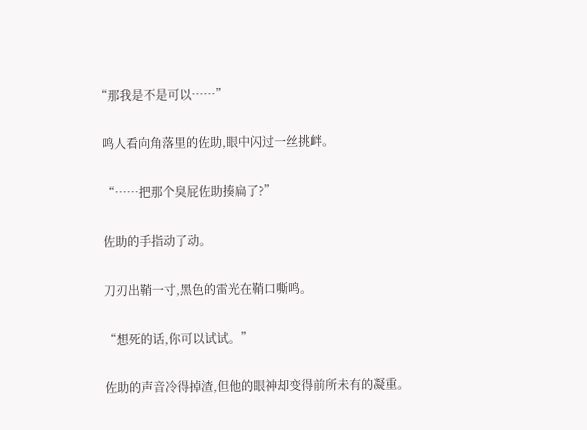“那我是不是可以……”

  鸣人看向角落里的佐助,眼中闪过一丝挑衅。

  “……把那个臭屁佐助揍扁了?”

  佐助的手指动了动。

  刀刃出鞘一寸,黑色的雷光在鞘口嘶鸣。

  “想死的话,你可以试试。”

  佐助的声音冷得掉渣,但他的眼神却变得前所未有的凝重。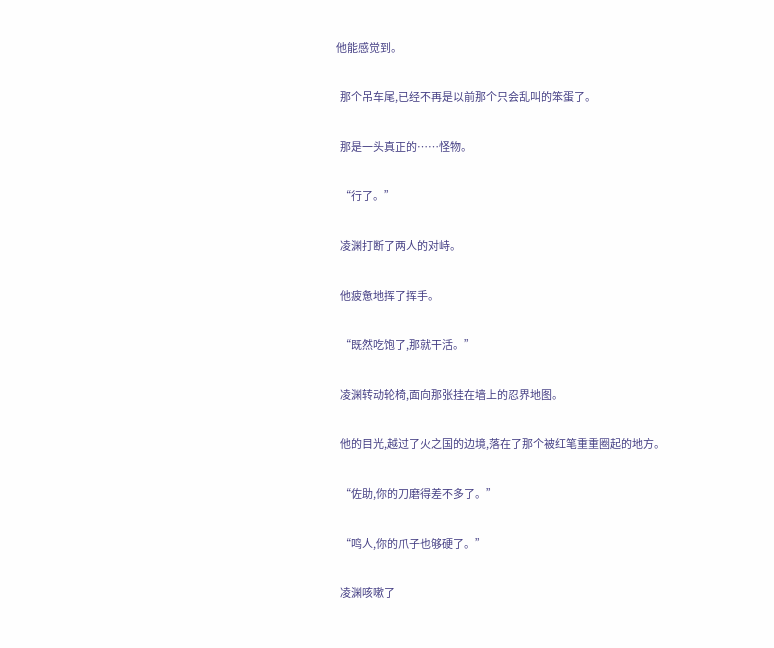他能感觉到。

  那个吊车尾,已经不再是以前那个只会乱叫的笨蛋了。

  那是一头真正的……怪物。

  “行了。”

  凌渊打断了两人的对峙。

  他疲惫地挥了挥手。

  “既然吃饱了,那就干活。”

  凌渊转动轮椅,面向那张挂在墙上的忍界地图。

  他的目光,越过了火之国的边境,落在了那个被红笔重重圈起的地方。

  “佐助,你的刀磨得差不多了。”

  “鸣人,你的爪子也够硬了。”

  凌渊咳嗽了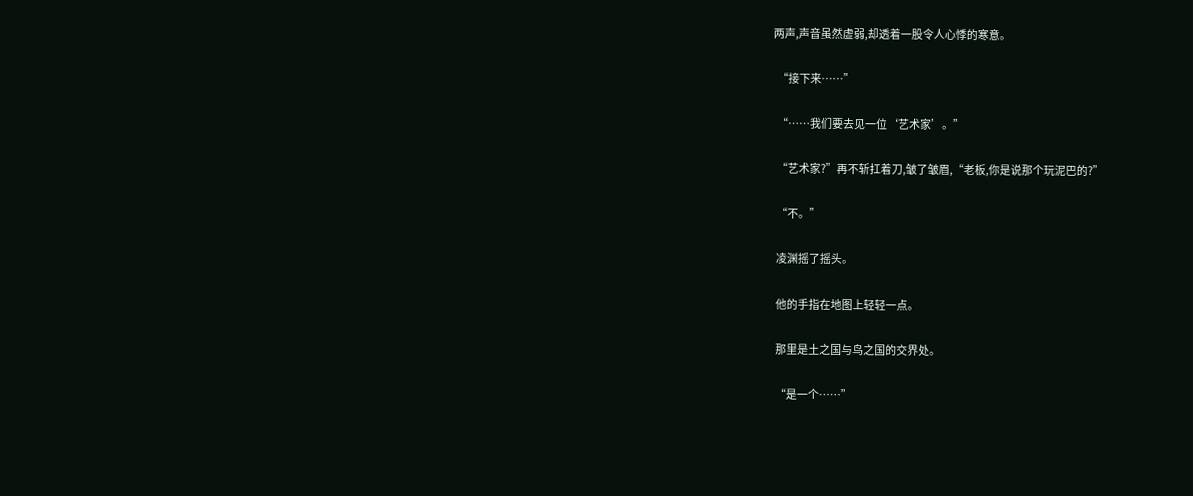两声,声音虽然虚弱,却透着一股令人心悸的寒意。

  “接下来……”

  “……我们要去见一位‘艺术家’。”

  “艺术家?”再不斩扛着刀,皱了皱眉,“老板,你是说那个玩泥巴的?”

  “不。”

  凌渊摇了摇头。

  他的手指在地图上轻轻一点。

  那里是土之国与鸟之国的交界处。

  “是一个……”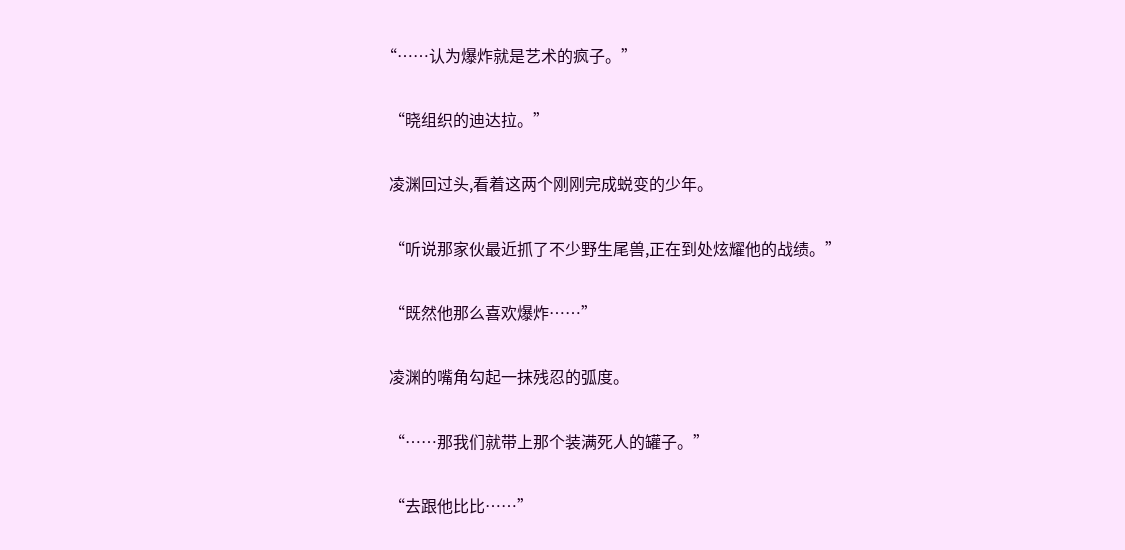“……认为爆炸就是艺术的疯子。”

  “晓组织的迪达拉。”

  凌渊回过头,看着这两个刚刚完成蜕变的少年。

  “听说那家伙最近抓了不少野生尾兽,正在到处炫耀他的战绩。”

  “既然他那么喜欢爆炸……”

  凌渊的嘴角勾起一抹残忍的弧度。

  “……那我们就带上那个装满死人的罐子。”

  “去跟他比比……”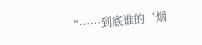“……到底谁的‘烟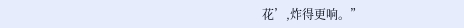花’,炸得更响。”